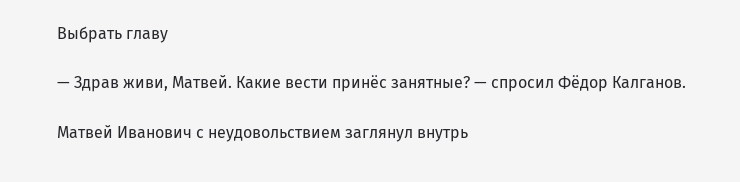Выбрать главу

— Здрав живи, Матвей. Какие вести принёс занятные? — спросил Фёдор Калганов.

Матвей Иванович с неудовольствием заглянул внутрь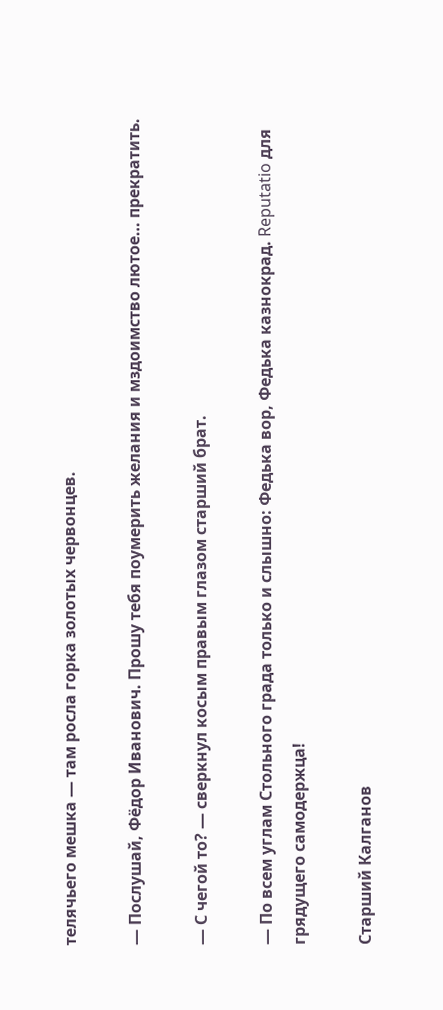телячьего мешка — там росла горка золотых червонцев.

— Послушай, Фёдор Иванович. Прошу тебя поумерить желания и мздоимство лютое… прекратить.

— С чегой то? — сверкнул косым правым глазом старший брат.

— По всем углам Стольного града только и слышно: Федька вор, Федька казнокрад. Reputatio для грядущего самодержца!

Старший Калганов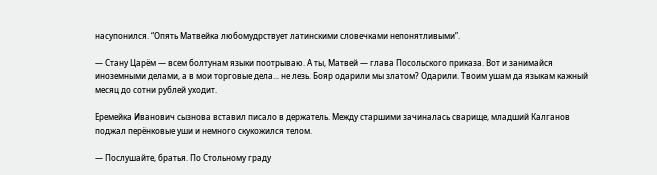насупонился. “Опять Матвейка любомудрствует латинскими словечками непонятливыми”.

— Стану Царём — всем болтунам языки поотрываю. А ты, Матвей — глава Посольского приказа. Вот и занимайся иноземными делами, а в мои торговые дела... не лезь. Бояр одарили мы златом? Одарили. Твоим ушам да языкам кажный месяц до сотни рублей уходит.

Еремейка Иванович сызнова вставил писало в держатель. Между старшими зачиналась сварище, младший Калганов поджал перёнковые уши и немного скукожился телом.

— Послушайте, братья. По Стольному граду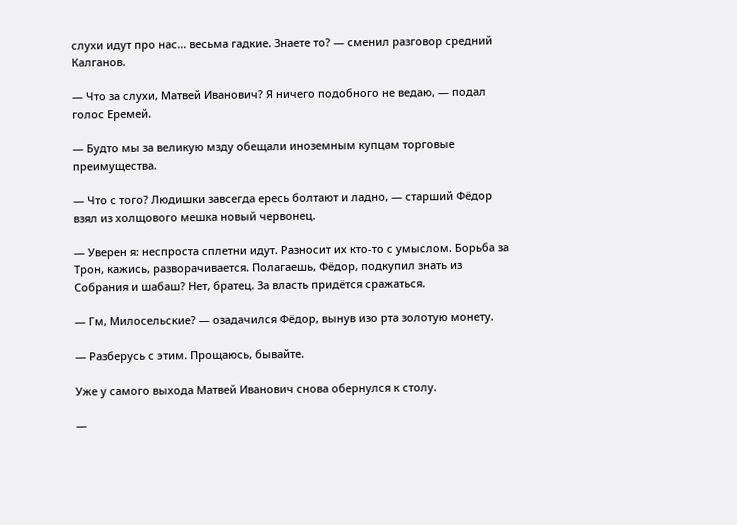слухи идут про нас... весьма гадкие. Знаете то? — сменил разговор средний Калганов.

— Что за слухи, Матвей Иванович? Я ничего подобного не ведаю, — подал голос Еремей.

— Будто мы за великую мзду обещали иноземным купцам торговые преимущества.

— Что с того? Людишки завсегда ересь болтают и ладно, — старший Фёдор взял из холщового мешка новый червонец.

— Уверен я: неспроста сплетни идут. Разносит их кто-то с умыслом. Борьба за Трон, кажись, разворачивается. Полагаешь, Фёдор, подкупил знать из Собрания и шабаш? Нет, братец. За власть придётся сражаться.

— Гм, Милосельские? — озадачился Фёдор, вынув изо рта золотую монету.

— Разберусь с этим. Прощаюсь, бывайте.

Уже у самого выхода Матвей Иванович снова обернулся к столу.

—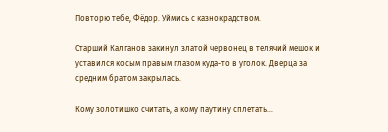Повторю тебе, Фёдор. Уймись с казнокрадством.

Старший Калганов закинул златой червонец в телячий мешок и уставился косым правым глазом куда-то в уголок. Дверца за средним братом закрылась.

Кому золотишко считать, а кому паутину сплетать…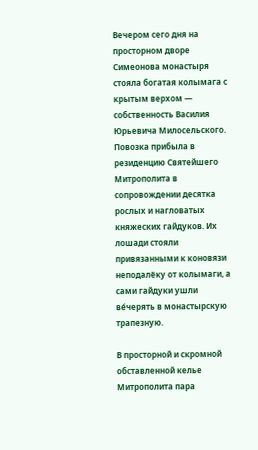Вечером сего дня на просторном дворе Симеонова монастыря стояла богатая колымага с крытым верхом — собственность Василия Юрьевича Милосельского. Повозка прибыла в резиденцию Святейшего Митрополита в сопровождении десятка рослых и нагловатых княжеских гайдуков. Их лошади стояли привязанными к коновязи неподалёку от колымаги, а сами гайдуки ушли ве́черять в монастырскую трапезную.

В просторной и скромной обставленной келье Митрополита пара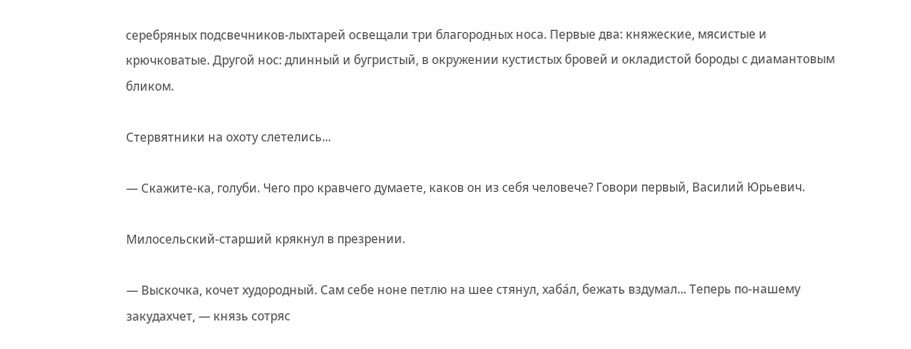серебряных подсвечников-лыхтарей освещали три благородных носа. Первые два: княжеские, мясистые и крючковатые. Другой нос: длинный и бугристый, в окружении кустистых бровей и окладистой бороды с диамантовым бликом.

Стервятники на охоту слетелись...

— Скажите-ка, голуби. Чего про кравчего думаете, каков он из себя человече? Говори первый, Василий Юрьевич.

Милосельский-старший крякнул в презрении.

— Выскочка, кочет худородный. Сам себе ноне петлю на шее стянул, хаба́л, бежать вздумал... Теперь по-нашему закудахчет, — князь сотряс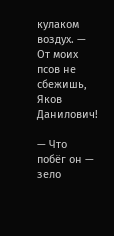кулаком воздух. — От моих псов не сбежишь, Яков Данилович!

— Что побёг он — зело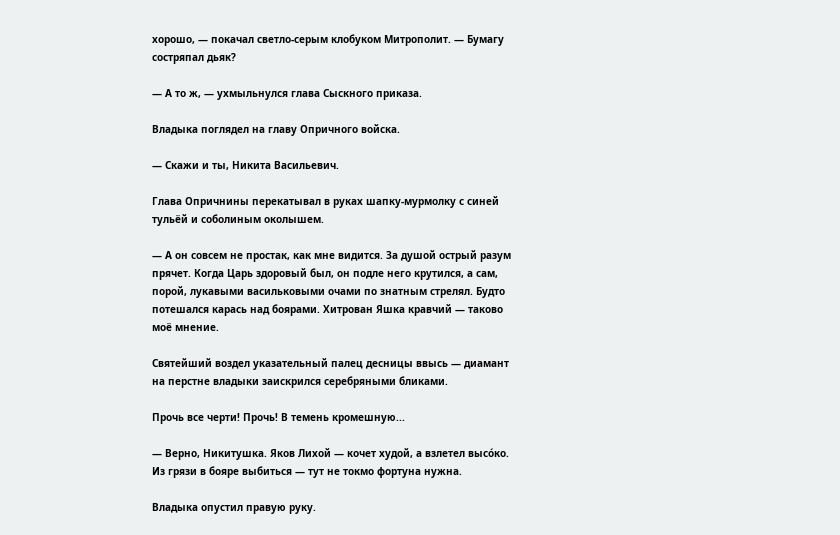хорошо, — покачал светло-серым клобуком Митрополит. — Бумагу состряпал дьяк?

— А то ж, — ухмыльнулся глава Сыскного приказа.

Владыка поглядел на главу Опричного войска.

— Скажи и ты, Никита Васильевич.

Глава Опричнины перекатывал в руках шапку-мурмолку с синей тульёй и соболиным околышем.

— А он совсем не простак, как мне видится. За душой острый разум прячет. Когда Царь здоровый был, он подле него крутился, а сам, порой, лукавыми васильковыми очами по знатным стрелял. Будто потешался карась над боярами. Хитрован Яшка кравчий — таково моё мнение.

Святейший воздел указательный палец десницы ввысь — диамант на перстне владыки заискрился серебряными бликами.

Прочь все черти! Прочь! В темень кромешную...

— Верно, Никитушка. Яков Лихой — кочет худой, а взлетел высо́ко. Из грязи в бояре выбиться — тут не токмо фортуна нужна.

Владыка опустил правую руку.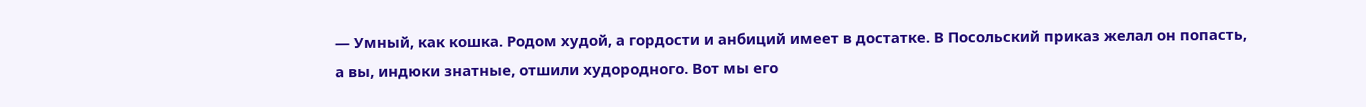— Умный, как кошка. Родом худой, а гордости и анбиций имеет в достатке. В Посольский приказ желал он попасть, а вы, индюки знатные, отшили худородного. Вот мы его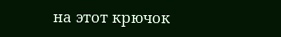на этот крючок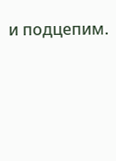и подцепим.